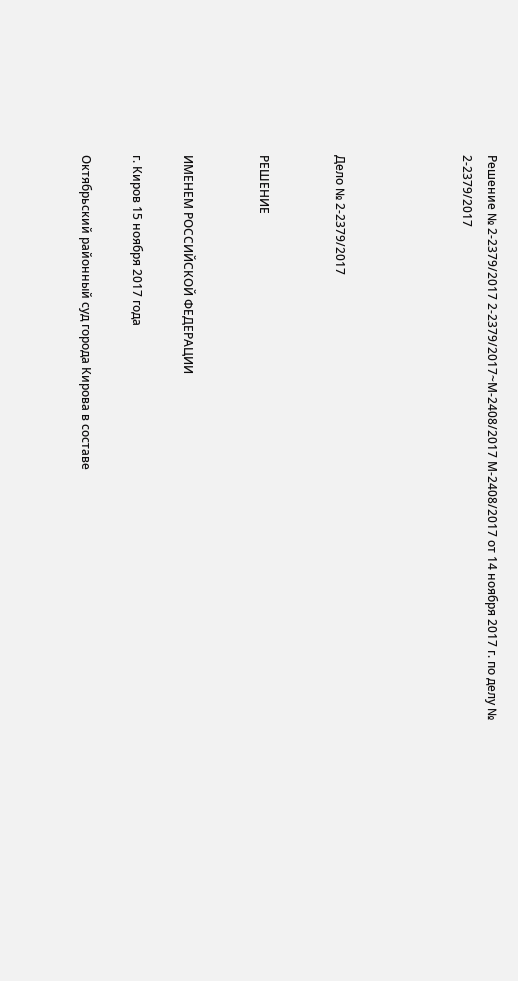Решение № 2-2379/2017 2-2379/2017~М-2408/2017 М-2408/2017 от 14 ноября 2017 г. по делу № 2-2379/2017




Дело № 2-2379/2017


РЕШЕНИЕ


ИМЕНЕМ РОССИЙСКОЙ ФЕДЕРАЦИИ

г. Киров 15 ноября 2017 года

Октябрьский районный суд города Кирова в составе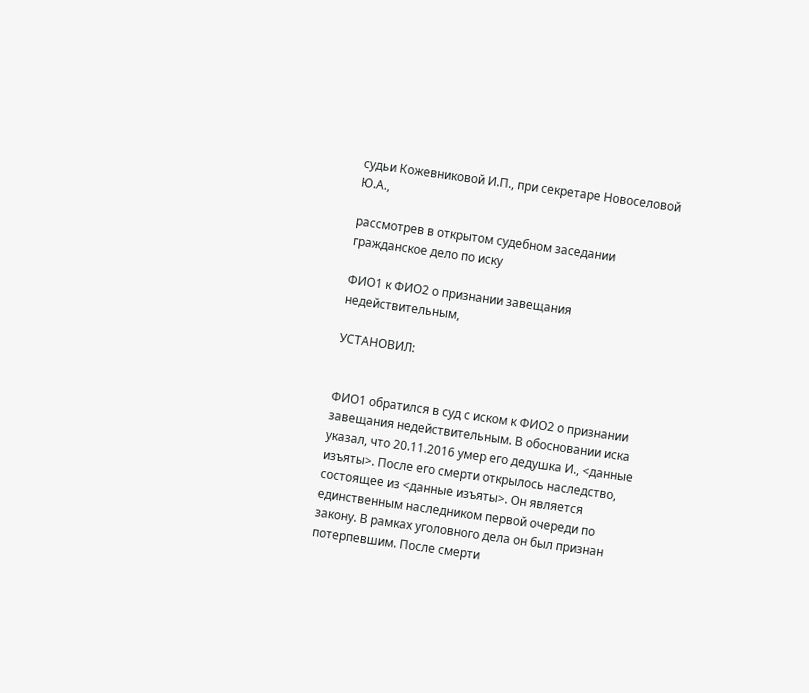судьи Кожевниковой И.П., при секретаре Новоселовой Ю.А.,

рассмотрев в открытом судебном заседании гражданское дело по иску

ФИО1 к ФИО2 о признании завещания недействительным,

УСТАНОВИЛ:


ФИО1 обратился в суд с иском к ФИО2 о признании завещания недействительным. В обосновании иска указал, что 20.11.2016 умер его дедушка И., <данные изъяты>. После его смерти открылось наследство, состоящее из <данные изъяты>. Он является единственным наследником первой очереди по закону. В рамках уголовного дела он был признан потерпевшим. После смерти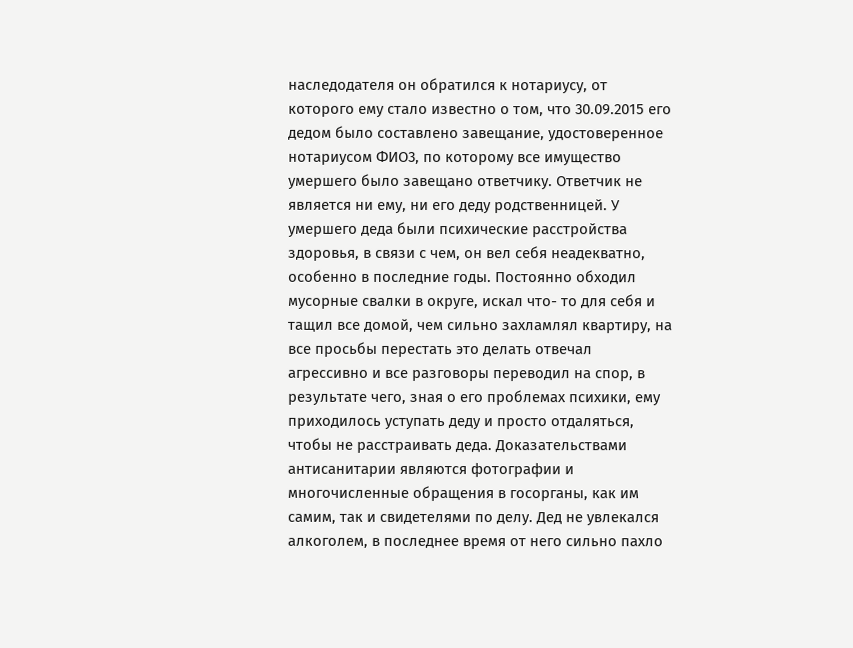наследодателя он обратился к нотариусу, от которого ему стало известно о том, что 30.09.2015 его дедом было составлено завещание, удостоверенное нотариусом ФИО3, по которому все имущество умершего было завещано ответчику. Ответчик не является ни ему, ни его деду родственницей. У умершего деда были психические расстройства здоровья, в связи с чем, он вел себя неадекватно, особенно в последние годы. Постоянно обходил мусорные свалки в округе, искал что- то для себя и тащил все домой, чем сильно захламлял квартиру, на все просьбы перестать это делать отвечал агрессивно и все разговоры переводил на спор, в результате чего, зная о его проблемах психики, ему приходилось уступать деду и просто отдаляться, чтобы не расстраивать деда. Доказательствами антисанитарии являются фотографии и многочисленные обращения в госорганы, как им самим, так и свидетелями по делу. Дед не увлекался алкоголем, в последнее время от него сильно пахло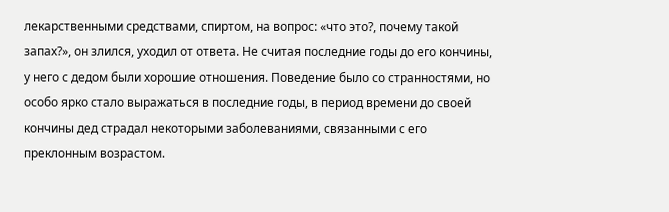лекарственными средствами, спиртом, на вопрос: «что это?, почему такой запах?», он злился, уходил от ответа. Не считая последние годы до его кончины, у него с дедом были хорошие отношения. Поведение было со странностями, но особо ярко стало выражаться в последние годы, в период времени до своей кончины дед страдал некоторыми заболеваниями, связанными с его преклонным возрастом.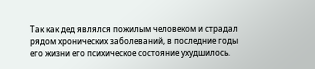Так как дед являлся пожилым человеком и страдал рядом хронических заболеваний, в последние годы его жизни его психическое состояние ухудшилось.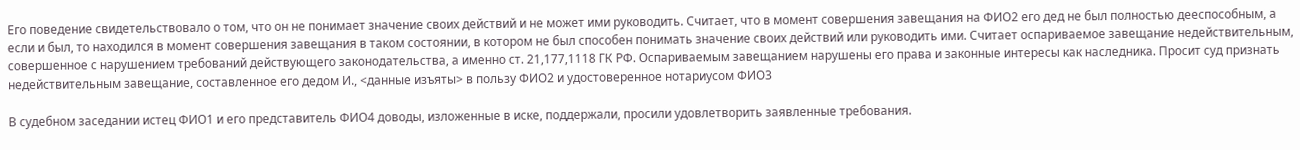Его поведение свидетельствовало о том, что он не понимает значение своих действий и не может ими руководить. Считает, что в момент совершения завещания на ФИО2 его дед не был полностью дееспособным, а если и был, то находился в момент совершения завещания в таком состоянии, в котором не был способен понимать значение своих действий или руководить ими. Считает оспариваемое завещание недействительным, совершенное с нарушением требований действующего законодательства, а именно ст. 21,177,1118 ГК РФ. Оспариваемым завещанием нарушены его права и законные интересы как наследника. Просит суд признать недействительным завещание, составленное его дедом И., <данные изъяты> в пользу ФИО2 и удостоверенное нотариусом ФИО3

В судебном заседании истец ФИО1 и его представитель ФИО4 доводы, изложенные в иске, поддержали, просили удовлетворить заявленные требования.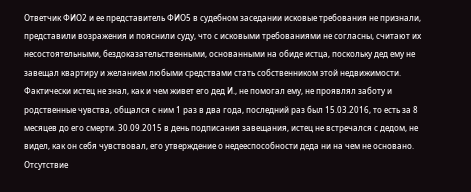Ответчик ФИО2 и ее представитель ФИО5 в судебном заседании исковые требования не признали, представили возражения и пояснили суду, что с исковыми требованиями не согласны, считают их несостоятельными, бездоказательственными, основанными на обиде истца, поскольку дед ему не завещал квартиру и желанием любыми средствами стать собственником этой недвижимости. Фактически истец не знал, как и чем живет его дед И., не помогал ему, не проявлял заботу и родственные чувства, общался с ним 1 раз в два года, последний раз был 15.03.2016, то есть за 8 месяцев до его смерти. 30.09.2015 в день подписания завещания, истец не встречался с дедом, не видел, как он себя чувствовал, его утверждение о недееспособности деда ни на чем не основано. Отсутствие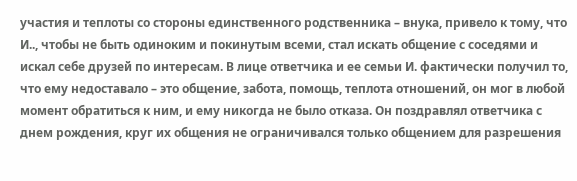участия и теплоты со стороны единственного родственника – внука, привело к тому, что И.., чтобы не быть одиноким и покинутым всеми, стал искать общение с соседями и искал себе друзей по интересам. В лице ответчика и ее семьи И. фактически получил то, что ему недоставало – это общение, забота, помощь, теплота отношений, он мог в любой момент обратиться к ним, и ему никогда не было отказа. Он поздравлял ответчика с днем рождения, круг их общения не ограничивался только общением для разрешения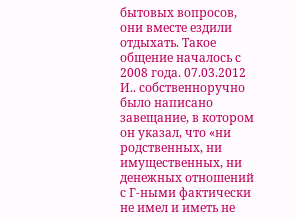бытовых вопросов, они вместе ездили отдыхать. Такое общение началось с 2008 года. 07.03.2012 И.. собственноручно было написано завещание, в котором он указал, что «ни родственных, ни имущественных, ни денежных отношений с Г-ными фактически не имел и иметь не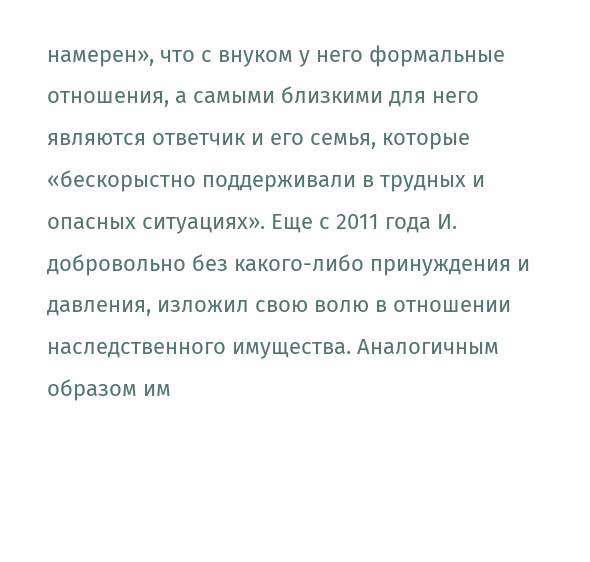намерен», что с внуком у него формальные отношения, а самыми близкими для него являются ответчик и его семья, которые «бескорыстно поддерживали в трудных и опасных ситуациях». Еще с 2011 года И. добровольно без какого-либо принуждения и давления, изложил свою волю в отношении наследственного имущества. Аналогичным образом им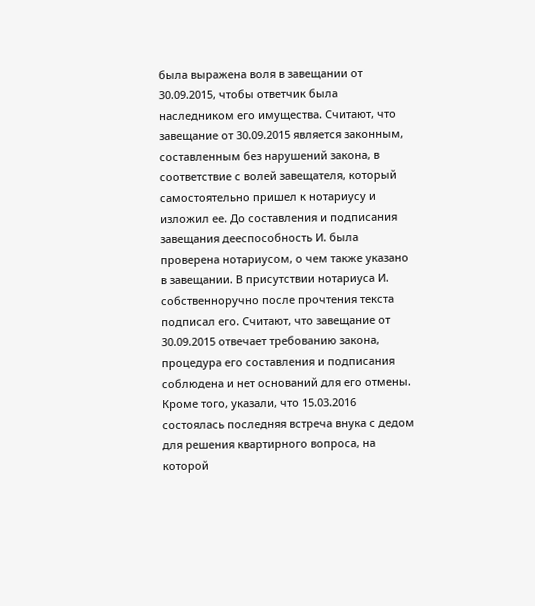была выражена воля в завещании от 30.09.2015, чтобы ответчик была наследником его имущества. Считают, что завещание от 30.09.2015 является законным, составленным без нарушений закона, в соответствие с волей завещателя, который самостоятельно пришел к нотариусу и изложил ее. До составления и подписания завещания дееспособность И. была проверена нотариусом, о чем также указано в завещании. В присутствии нотариуса И. собственноручно после прочтения текста подписал его. Считают, что завещание от 30.09.2015 отвечает требованию закона, процедура его составления и подписания соблюдена и нет оснований для его отмены. Кроме того, указали, что 15.03.2016 состоялась последняя встреча внука с дедом для решения квартирного вопроса, на которой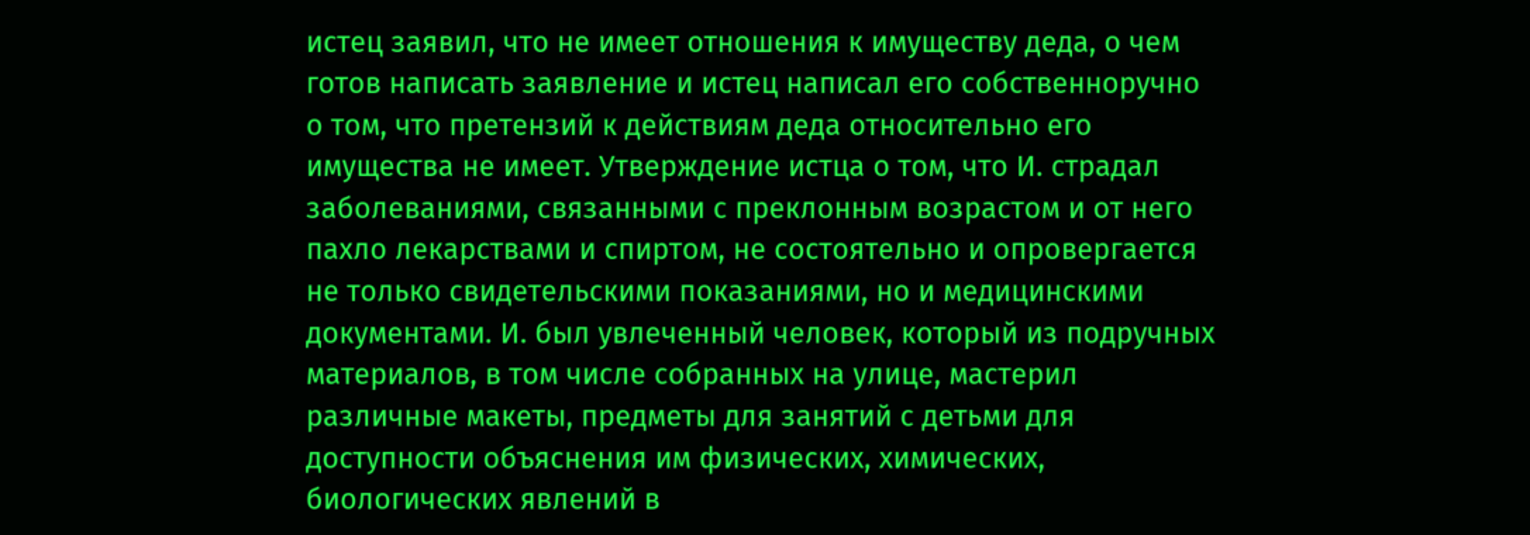истец заявил, что не имеет отношения к имуществу деда, о чем готов написать заявление и истец написал его собственноручно о том, что претензий к действиям деда относительно его имущества не имеет. Утверждение истца о том, что И. страдал заболеваниями, связанными с преклонным возрастом и от него пахло лекарствами и спиртом, не состоятельно и опровергается не только свидетельскими показаниями, но и медицинскими документами. И. был увлеченный человек, который из подручных материалов, в том числе собранных на улице, мастерил различные макеты, предметы для занятий с детьми для доступности объяснения им физических, химических, биологических явлений в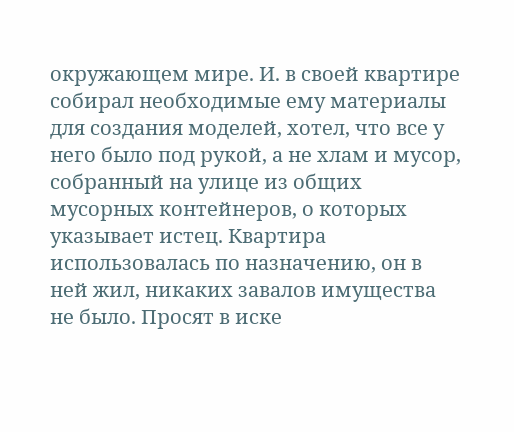окружающем мире. И. в своей квартире собирал необходимые ему материалы для создания моделей, хотел, что все у него было под рукой, а не хлам и мусор, собранный на улице из общих мусорных контейнеров, о которых указывает истец. Квартира использовалась по назначению, он в ней жил, никаких завалов имущества не было. Просят в иске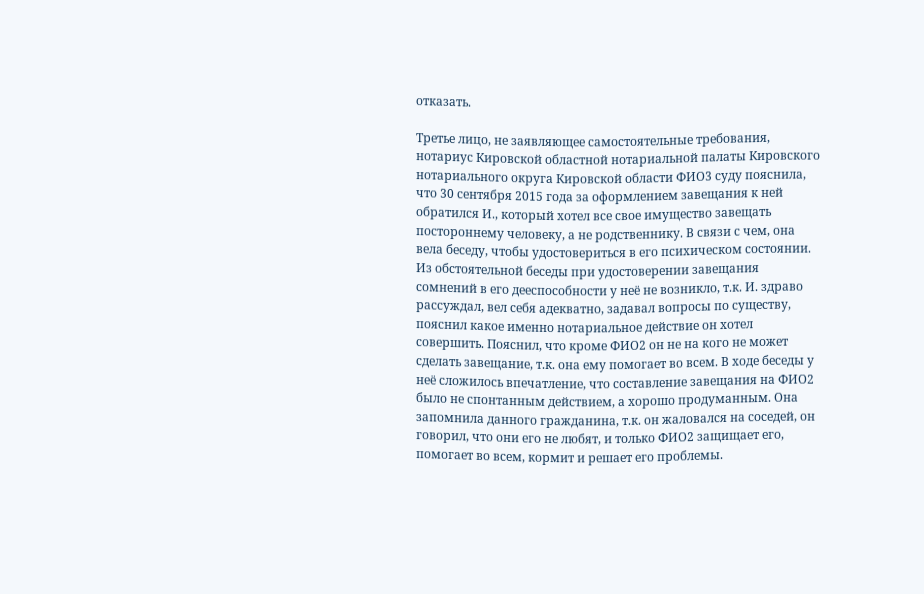отказать.

Третье лицо, не заявляющее самостоятельные требования, нотариус Кировской областной нотариальной палаты Кировского нотариального округа Кировской области ФИО3 суду пояснила, что 30 сентября 2015 года за оформлением завещания к ней обратился И., который хотел все свое имущество завещать постороннему человеку, а не родственнику. В связи с чем, она вела беседу, чтобы удостовериться в его психическом состоянии. Из обстоятельной беседы при удостоверении завещания сомнений в его дееспособности у неё не возникло, т.к. И. здраво рассуждал, вел себя адекватно, задавал вопросы по существу, пояснил какое именно нотариальное действие он хотел совершить. Пояснил, что кроме ФИО2 он не на кого не может сделать завещание, т.к. она ему помогает во всем. В ходе беседы у неё сложилось впечатление, что составление завещания на ФИО2 было не спонтанным действием, а хорошо продуманным. Она запомнила данного гражданина, т.к. он жаловался на соседей, он говорил, что они его не любят, и только ФИО2 защищает его, помогает во всем, кормит и решает его проблемы.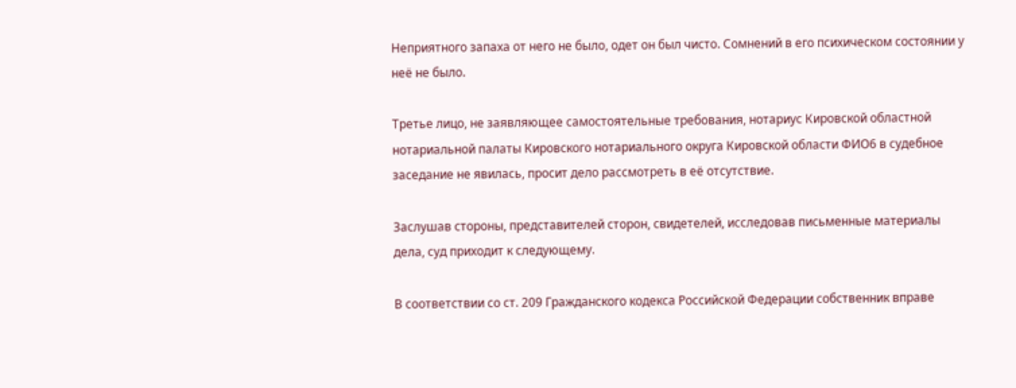Неприятного запаха от него не было, одет он был чисто. Сомнений в его психическом состоянии у неё не было.

Третье лицо, не заявляющее самостоятельные требования, нотариус Кировской областной нотариальной палаты Кировского нотариального округа Кировской области ФИО6 в судебное заседание не явилась, просит дело рассмотреть в её отсутствие.

Заслушав стороны, представителей сторон, свидетелей, исследовав письменные материалы дела, суд приходит к следующему.

В соответствии со ст. 209 Гражданского кодекса Российской Федерации собственник вправе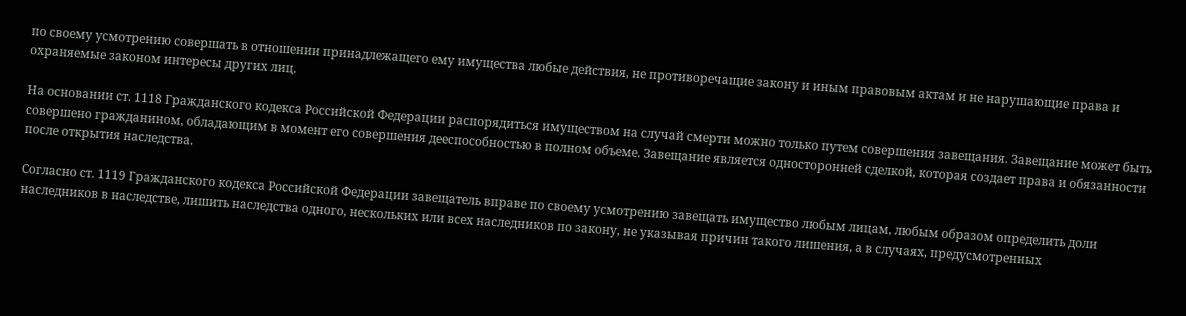по своему усмотрению совершать в отношении принадлежащего ему имущества любые действия, не противоречащие закону и иным правовым актам и не нарушающие права и охраняемые законом интересы других лиц.

На основании ст. 1118 Гражданского кодекса Российской Федерации распорядиться имуществом на случай смерти можно только путем совершения завещания. Завещание может быть совершено гражданином, обладающим в момент его совершения дееспособностью в полном объеме. Завещание является односторонней сделкой, которая создает права и обязанности после открытия наследства.

Согласно ст. 1119 Гражданского кодекса Российской Федерации завещатель вправе по своему усмотрению завещать имущество любым лицам, любым образом определить доли наследников в наследстве, лишить наследства одного, нескольких или всех наследников по закону, не указывая причин такого лишения, а в случаях, предусмотренных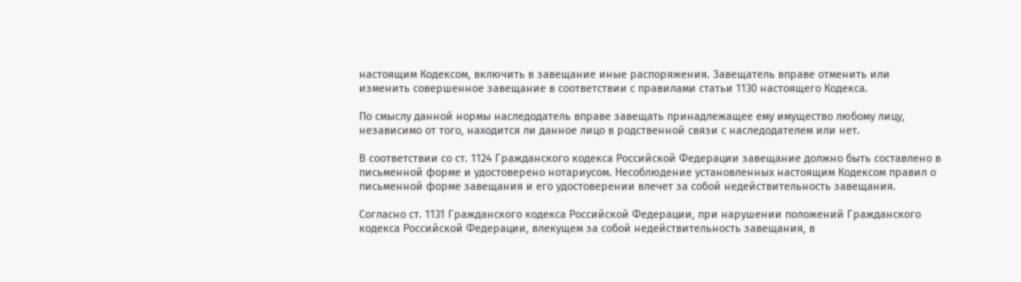настоящим Кодексом, включить в завещание иные распоряжения. Завещатель вправе отменить или изменить совершенное завещание в соответствии с правилами статьи 1130 настоящего Кодекса.

По смыслу данной нормы наследодатель вправе завещать принадлежащее ему имущество любому лицу, независимо от того, находится ли данное лицо в родственной связи с наследодателем или нет.

В соответствии со ст. 1124 Гражданского кодекса Российской Федерации завещание должно быть составлено в письменной форме и удостоверено нотариусом. Несоблюдение установленных настоящим Кодексом правил о письменной форме завещания и его удостоверении влечет за собой недействительность завещания.

Согласно ст. 1131 Гражданского кодекса Российской Федерации, при нарушении положений Гражданского кодекса Российской Федерации, влекущем за собой недействительность завещания, в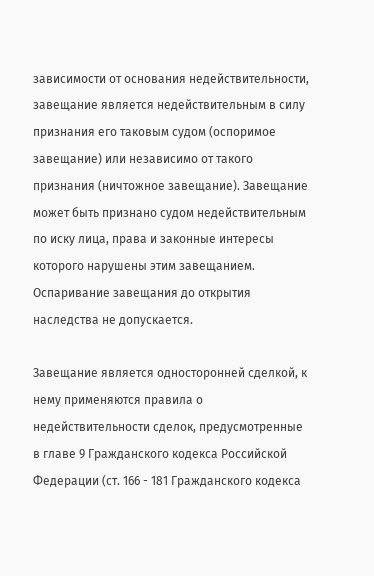зависимости от основания недействительности, завещание является недействительным в силу признания его таковым судом (оспоримое завещание) или независимо от такого признания (ничтожное завещание). Завещание может быть признано судом недействительным по иску лица, права и законные интересы которого нарушены этим завещанием. Оспаривание завещания до открытия наследства не допускается.

Завещание является односторонней сделкой, к нему применяются правила о недействительности сделок, предусмотренные в главе 9 Гражданского кодекса Российской Федерации (ст. 166 - 181 Гражданского кодекса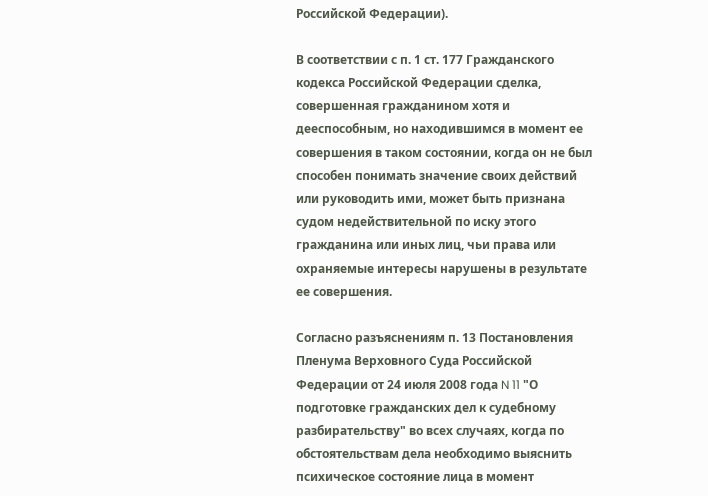Российской Федерации).

В соответствии с п. 1 ст. 177 Гражданского кодекса Российской Федерации сделка, совершенная гражданином хотя и дееспособным, но находившимся в момент ее совершения в таком состоянии, когда он не был способен понимать значение своих действий или руководить ими, может быть признана судом недействительной по иску этого гражданина или иных лиц, чьи права или охраняемые интересы нарушены в результате ее совершения.

Согласно разъяснениям п. 13 Постановления Пленума Верховного Суда Российской Федерации от 24 июля 2008 года N 11 "О подготовке гражданских дел к судебному разбирательству" во всех случаях, когда по обстоятельствам дела необходимо выяснить психическое состояние лица в момент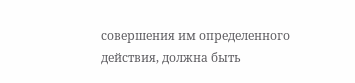совершения им определенного действия, должна быть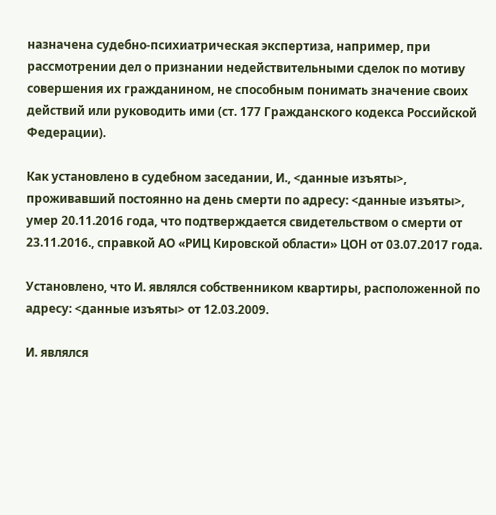назначена судебно-психиатрическая экспертиза, например, при рассмотрении дел о признании недействительными сделок по мотиву совершения их гражданином, не способным понимать значение своих действий или руководить ими (ст. 177 Гражданского кодекса Российской Федерации).

Как установлено в судебном заседании, И., <данные изъяты>, проживавший постоянно на день смерти по адресу: <данные изъяты>, умер 20.11.2016 года, что подтверждается свидетельством о смерти от 23.11.2016., справкой АО «РИЦ Кировской области» ЦОН от 03.07.2017 года.

Установлено, что И. являлся собственником квартиры, расположенной по адресу: <данные изъяты> от 12.03.2009.

И. являлся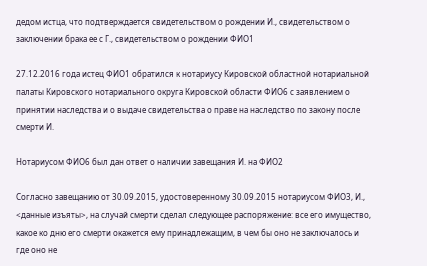дедом истца, что подтверждается свидетельством о рождении И., свидетельством о заключении брака ее с Г., свидетельством о рождении ФИО1

27.12.2016 года истец ФИО1 обратился к нотариусу Кировской областной нотариальной палаты Кировского нотариального округа Кировской области ФИО6 с заявлением о принятии наследства и о выдаче свидетельства о праве на наследство по закону после смерти И.

Нотариусом ФИО6 был дан ответ о наличии завещания И. на ФИО2

Согласно завещанию от 30.09.2015, удостоверенному 30.09.2015 нотариусом ФИО3, И., <данные изъяты>, на случай смерти сделал следующее распоряжение: все его имущество, какое ко дню его смерти окажется ему принадлежащим, в чем бы оно не заключалось и где оно не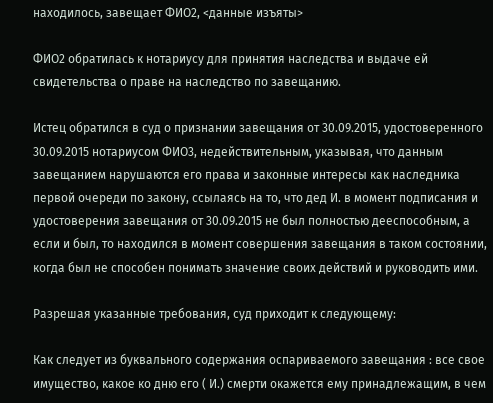находилось, завещает ФИО2, <данные изъяты>

ФИО2 обратилась к нотариусу для принятия наследства и выдаче ей свидетельства о праве на наследство по завещанию.

Истец обратился в суд о признании завещания от 30.09.2015, удостоверенного 30.09.2015 нотариусом ФИО3, недействительным, указывая, что данным завещанием нарушаются его права и законные интересы как наследника первой очереди по закону, ссылаясь на то, что дед И. в момент подписания и удостоверения завещания от 30.09.2015 не был полностью дееспособным, а если и был, то находился в момент совершения завещания в таком состоянии, когда был не способен понимать значение своих действий и руководить ими.

Разрешая указанные требования, суд приходит к следующему:

Как следует из буквального содержания оспариваемого завещания : все свое имущество, какое ко дню его ( И.) смерти окажется ему принадлежащим, в чем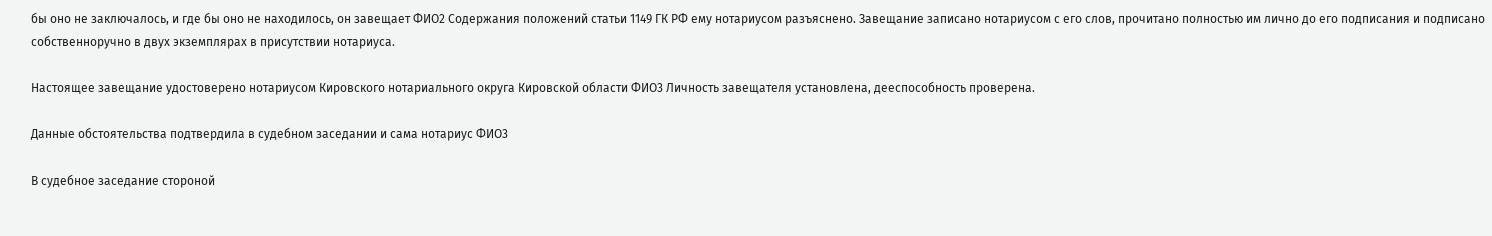бы оно не заключалось, и где бы оно не находилось, он завещает ФИО2 Содержания положений статьи 1149 ГК РФ ему нотариусом разъяснено. Завещание записано нотариусом с его слов, прочитано полностью им лично до его подписания и подписано собственноручно в двух экземплярах в присутствии нотариуса.

Настоящее завещание удостоверено нотариусом Кировского нотариального округа Кировской области ФИО3 Личность завещателя установлена, дееспособность проверена.

Данные обстоятельства подтвердила в судебном заседании и сама нотариус ФИО3

В судебное заседание стороной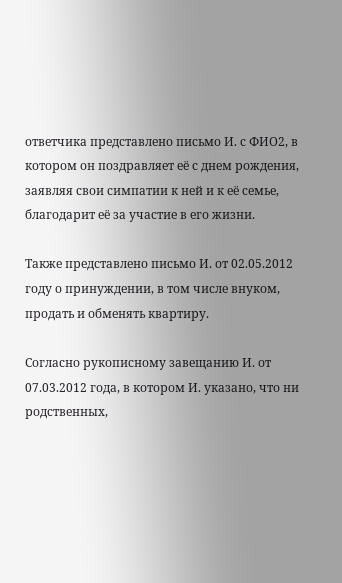ответчика представлено письмо И. с ФИО2, в котором он поздравляет её с днем рождения, заявляя свои симпатии к ней и к её семье, благодарит её за участие в его жизни.

Также представлено письмо И. от 02.05.2012 году о принуждении, в том числе внуком, продать и обменять квартиру.

Согласно рукописному завещанию И. от 07.03.2012 года, в котором И. указано, что ни родственных,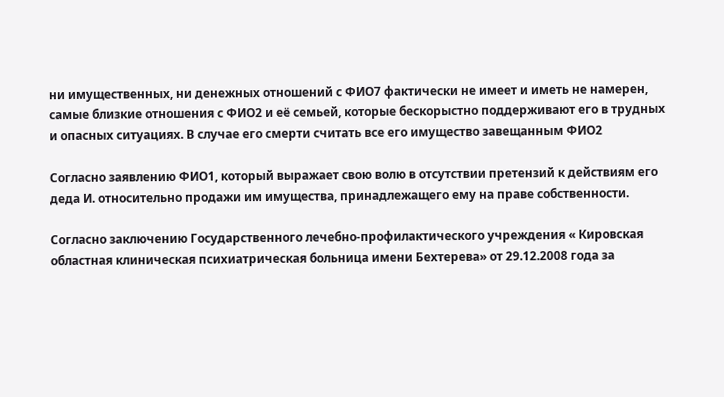ни имущественных, ни денежных отношений с ФИО7 фактически не имеет и иметь не намерен, самые близкие отношения с ФИО2 и её семьей, которые бескорыстно поддерживают его в трудных и опасных ситуациях. В случае его смерти считать все его имущество завещанным ФИО2

Согласно заявлению ФИО1, который выражает свою волю в отсутствии претензий к действиям его деда И. относительно продажи им имущества, принадлежащего ему на праве собственности.

Согласно заключению Государственного лечебно-профилактического учреждения « Кировская областная клиническая психиатрическая больница имени Бехтерева» от 29.12.2008 года за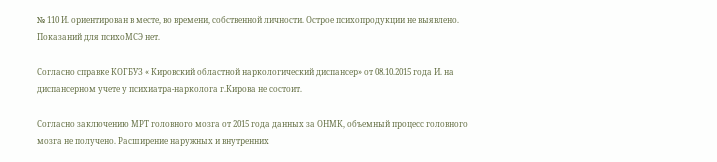№ 110 И. ориентирован в месте, во времени, собственной личности. Острое психопродукции не выявлено. Показаний для психоМСЭ нет.

Согласно справке КОГБУЗ « Кировский областной наркологический диспансер» от 08.10.2015 года И. на диспансерном учете у психиатра-нарколога г.Кирова не состоит.

Согласно заключению МРТ головного мозга от 2015 года данных за ОНМК, объемный процесс головного мозга не получено. Расширение наружных и внутренних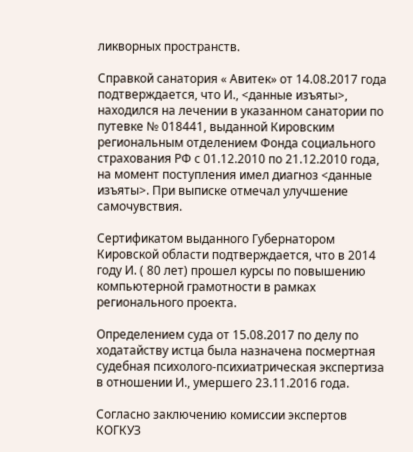ликворных пространств.

Справкой санатория « Авитек» от 14.08.2017 года подтверждается, что И., <данные изъяты>, находился на лечении в указанном санатории по путевке № 018441, выданной Кировским региональным отделением Фонда социального страхования РФ с 01.12.2010 по 21.12.2010 года, на момент поступления имел диагноз <данные изъяты>. При выписке отмечал улучшение самочувствия.

Сертификатом выданного Губернатором Кировской области подтверждается, что в 2014 году И. ( 80 лет) прошел курсы по повышению компьютерной грамотности в рамках регионального проекта.

Определением суда от 15.08.2017 по делу по ходатайству истца была назначена посмертная судебная психолого-психиатрическая экспертиза в отношении И., умершего 23.11.2016 года.

Согласно заключению комиссии экспертов КОГКУЗ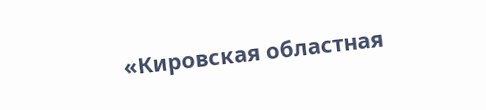«Кировская областная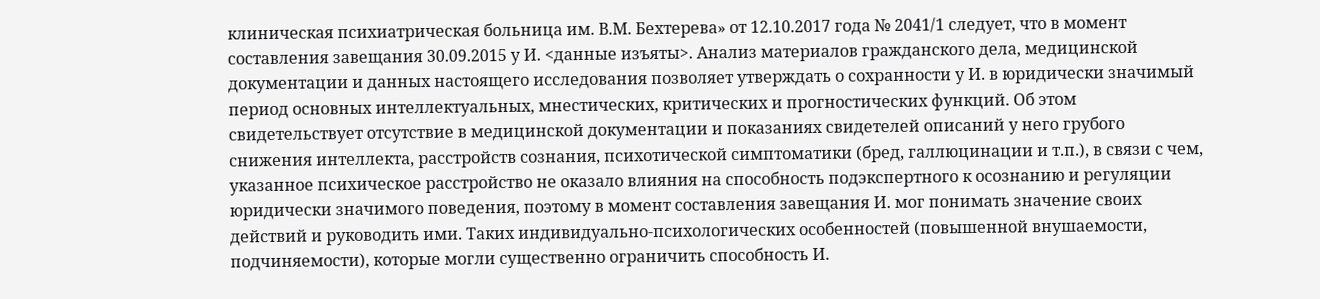клиническая психиатрическая больница им. В.М. Бехтерева» от 12.10.2017 года № 2041/1 следует, что в момент составления завещания 30.09.2015 у И. <данные изъяты>. Анализ материалов гражданского дела, медицинской документации и данных настоящего исследования позволяет утверждать о сохранности у И. в юридически значимый период основных интеллектуальных, мнестических, критических и прогностических функций. Об этом свидетельствует отсутствие в медицинской документации и показаниях свидетелей описаний у него грубого снижения интеллекта, расстройств сознания, психотической симптоматики (бред, галлюцинации и т.п.), в связи с чем, указанное психическое расстройство не оказало влияния на способность подэкспертного к осознанию и регуляции юридически значимого поведения, поэтому в момент составления завещания И. мог понимать значение своих действий и руководить ими. Таких индивидуально-психологических особенностей (повышенной внушаемости, подчиняемости), которые могли существенно ограничить способность И.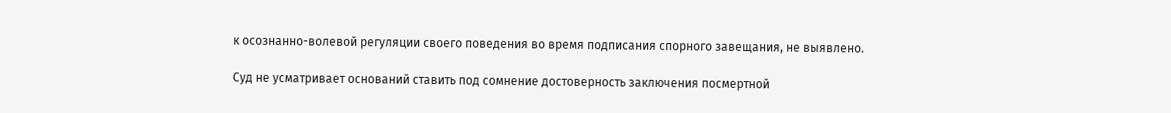к осознанно-волевой регуляции своего поведения во время подписания спорного завещания, не выявлено.

Суд не усматривает оснований ставить под сомнение достоверность заключения посмертной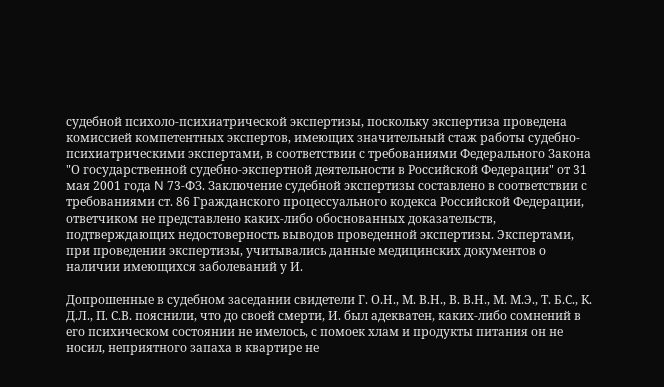судебной психоло-психиатрической экспертизы, поскольку экспертиза проведена комиссией компетентных экспертов, имеющих значительный стаж работы судебно-психиатрическими экспертами, в соответствии с требованиями Федерального Закона "О государственной судебно-экспертной деятельности в Российской Федерации" от 31 мая 2001 года N 73-ФЗ. Заключение судебной экспертизы составлено в соответствии с требованиями ст. 86 Гражданского процессуального кодекса Российской Федерации, ответчиком не представлено каких-либо обоснованных доказательств, подтверждающих недостоверность выводов проведенной экспертизы. Экспертами, при проведении экспертизы, учитывались данные медицинских документов о наличии имеющихся заболеваний у И.

Допрошенные в судебном заседании свидетели Г. О.Н., М. В.Н., В. В.Н., М. М.Э., Т. Б.С., К. Д.Л., П. С.В. пояснили, что до своей смерти, И. был адекватен, каких-либо сомнений в его психическом состоянии не имелось, с помоек хлам и продукты питания он не носил, неприятного запаха в квартире не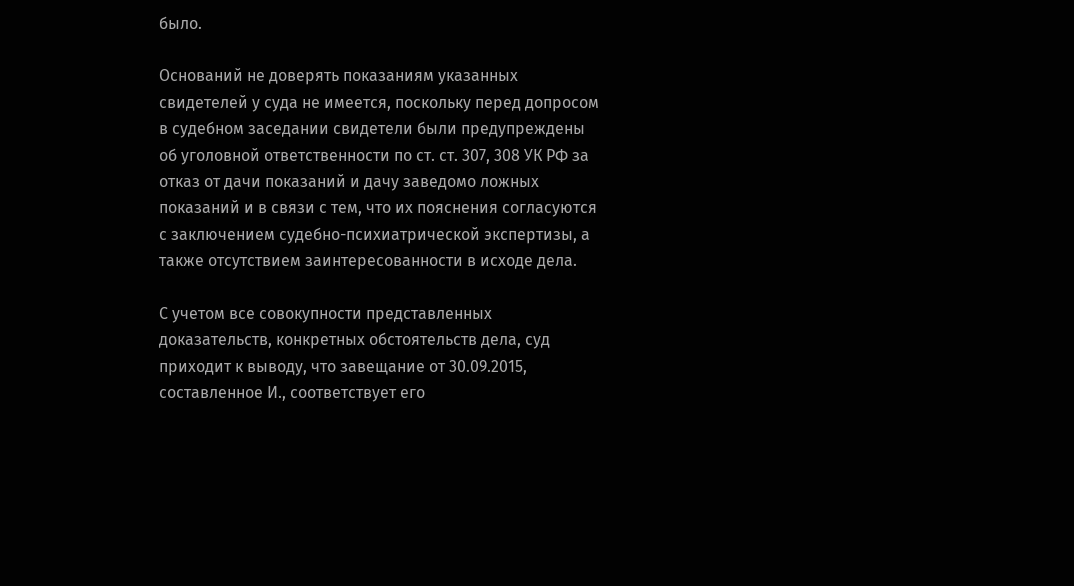было.

Оснований не доверять показаниям указанных свидетелей у суда не имеется, поскольку перед допросом в судебном заседании свидетели были предупреждены об уголовной ответственности по ст. ст. 307, 308 УК РФ за отказ от дачи показаний и дачу заведомо ложных показаний и в связи с тем, что их пояснения согласуются с заключением судебно-психиатрической экспертизы, а также отсутствием заинтересованности в исходе дела.

С учетом все совокупности представленных доказательств, конкретных обстоятельств дела, суд приходит к выводу, что завещание от 30.09.2015, составленное И., соответствует его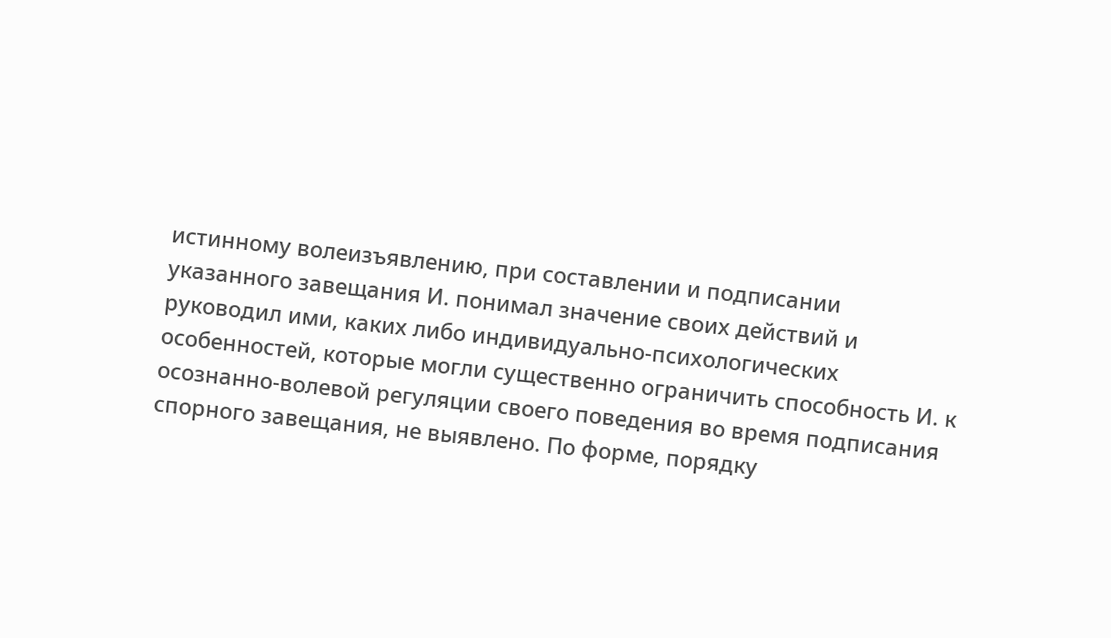истинному волеизъявлению, при составлении и подписании указанного завещания И. понимал значение своих действий и руководил ими, каких либо индивидуально-психологических особенностей, которые могли существенно ограничить способность И. к осознанно-волевой регуляции своего поведения во время подписания спорного завещания, не выявлено. По форме, порядку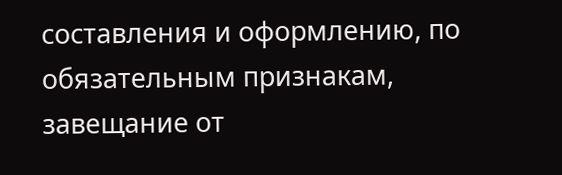составления и оформлению, по обязательным признакам, завещание от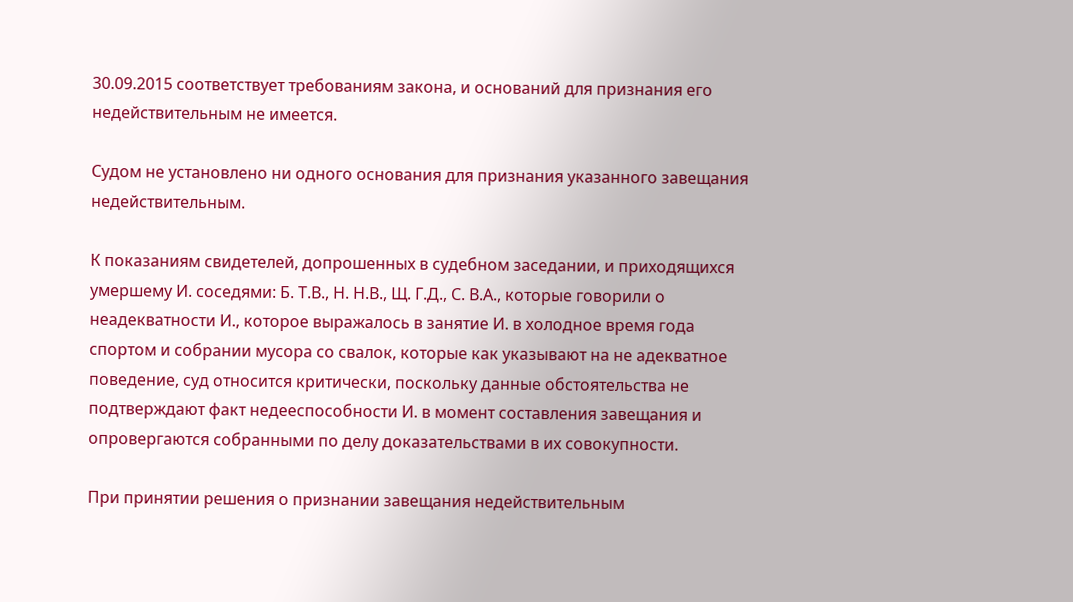30.09.2015 соответствует требованиям закона, и оснований для признания его недействительным не имеется.

Судом не установлено ни одного основания для признания указанного завещания недействительным.

К показаниям свидетелей, допрошенных в судебном заседании, и приходящихся умершему И. соседями: Б. Т.В., Н. Н.В., Щ. Г.Д., С. В.А., которые говорили о неадекватности И., которое выражалось в занятие И. в холодное время года спортом и собрании мусора со свалок, которые как указывают на не адекватное поведение, суд относится критически, поскольку данные обстоятельства не подтверждают факт недееспособности И. в момент составления завещания и опровергаются собранными по делу доказательствами в их совокупности.

При принятии решения о признании завещания недействительным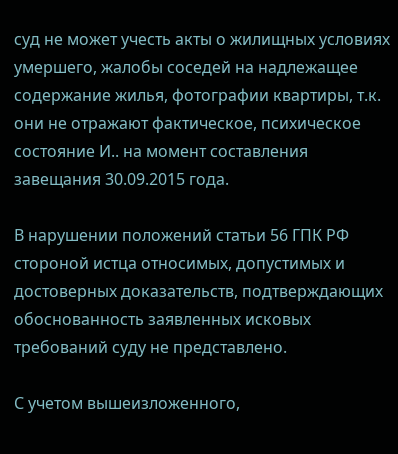суд не может учесть акты о жилищных условиях умершего, жалобы соседей на надлежащее содержание жилья, фотографии квартиры, т.к. они не отражают фактическое, психическое состояние И.. на момент составления завещания 30.09.2015 года.

В нарушении положений статьи 56 ГПК РФ стороной истца относимых, допустимых и достоверных доказательств, подтверждающих обоснованность заявленных исковых требований суду не представлено.

С учетом вышеизложенного,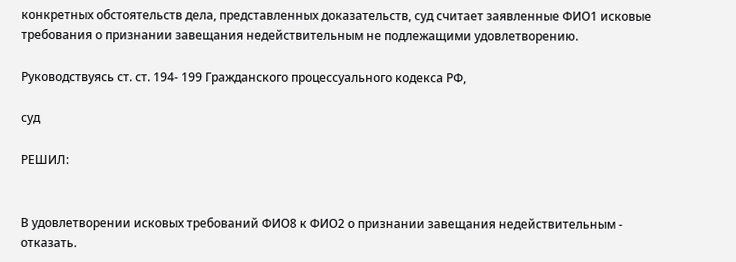конкретных обстоятельств дела, представленных доказательств, суд считает заявленные ФИО1 исковые требования о признании завещания недействительным не подлежащими удовлетворению.

Руководствуясь ст. ст. 194- 199 Гражданского процессуального кодекса РФ,

суд

РЕШИЛ:


В удовлетворении исковых требований ФИО8 к ФИО2 о признании завещания недействительным - отказать.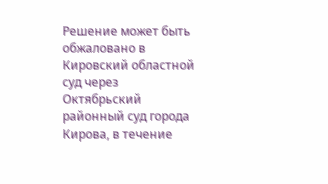Решение может быть обжаловано в Кировский областной суд через Октябрьский районный суд города Кирова, в течение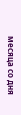месяца со дня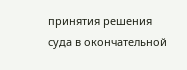принятия решения суда в окончательной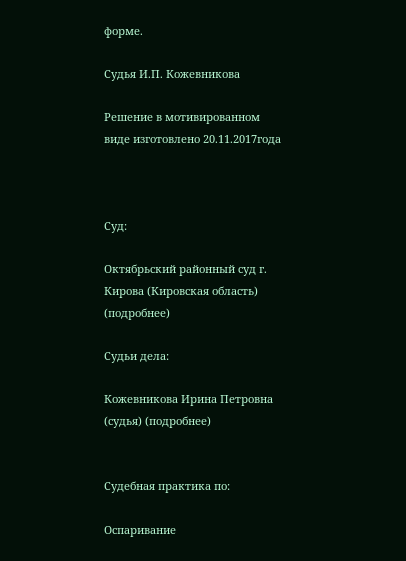форме.

Судья И.П. Кожевникова

Решение в мотивированном виде изготовлено 20.11.2017года



Суд:

Октябрьский районный суд г. Кирова (Кировская область) (подробнее)

Судьи дела:

Кожевникова Ирина Петровна (судья) (подробнее)


Судебная практика по:

Оспаривание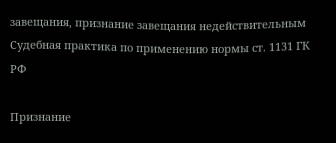завещания, признание завещания недействительным
Судебная практика по применению нормы ст. 1131 ГК РФ

Признание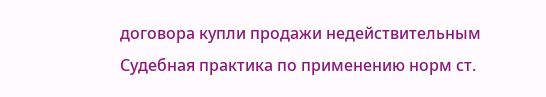договора купли продажи недействительным
Судебная практика по применению норм ст.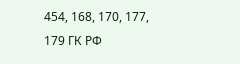454, 168, 170, 177, 179 ГК РФ